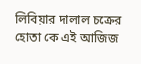লিবিয়ার দালাল চক্রের হোতা কে এই আজিজ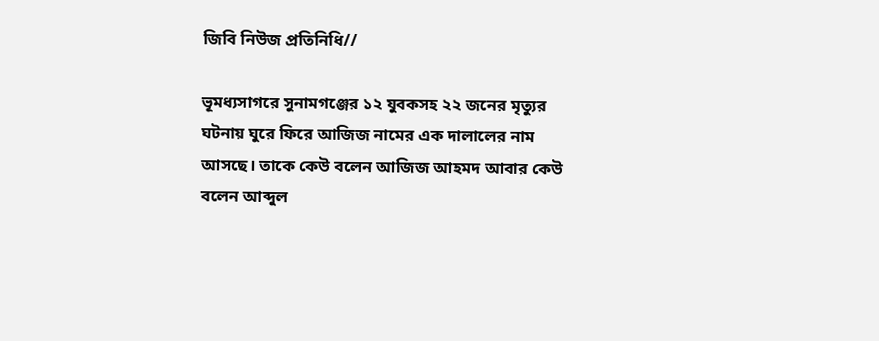জিবি নিউজ প্রতিনিধি//

ভূমধ্যসাগরে সুনামগঞ্জের ১২ যুবকসহ ২২ জনের মৃত্যুর ঘটনায় ঘুরে ফিরে আজিজ নামের এক দালালের নাম আসছে। তাকে কেউ বলেন আজিজ আহমদ আবার কেউ বলেন আব্দুল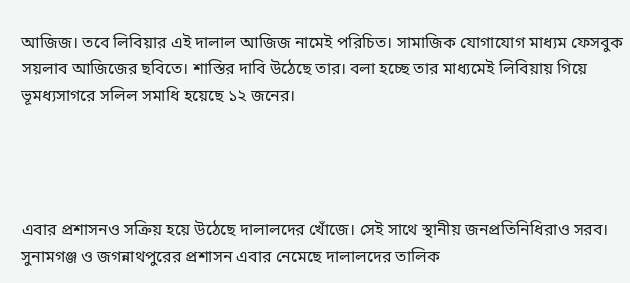আজিজ। তবে লিবিয়ার এই দালাল আজিজ নামেই পরিচিত। সামাজিক যোগাযোগ মাধ্যম ফেসবুক সয়লাব আজিজের ছবিতে। শাস্তির দাবি উঠেছে তার। বলা হচ্ছে তার মাধ্যমেই লিবিয়ায় গিয়ে ভূমধ্যসাগরে সলিল সমাধি হয়েছে ১২ জনের।




এবার প্রশাসনও সক্রিয় হয়ে উঠেছে দালালদের খোঁজে। সেই সাথে স্থানীয় জনপ্রতিনিধিরাও সরব। সুনামগঞ্জ ও জগন্নাথপুরের প্রশাসন এবার নেমেছে দালালদের তালিক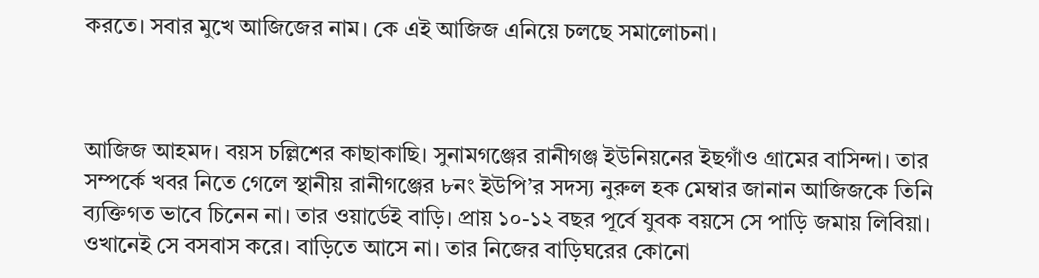করতে। সবার মুখে আজিজের নাম। কে এই আজিজ এনিয়ে চলছে সমালোচনা।



আজিজ আহমদ। বয়স চল্লিশের কাছাকাছি। সুনামগঞ্জের রানীগঞ্জ ইউনিয়নের ইছগাঁও গ্রামের বাসিন্দা। তার সম্পর্কে খবর নিতে গেলে স্থানীয় রানীগঞ্জের ৮নং ইউপি’র সদস্য নুরুল হক মেম্বার জানান আজিজকে তিনি ব্যক্তিগত ভাবে চিনেন না। তার ওয়ার্ডেই বাড়ি। প্রায় ১০-১২ বছর পূর্বে যুবক বয়সে সে পাড়ি জমায় লিবিয়া। ওখানেই সে বসবাস করে। বাড়িতে আসে না। তার নিজের বাড়িঘরের কোনো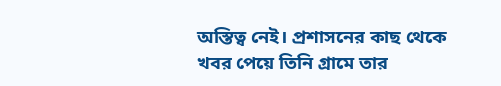অস্তিত্ব নেই। প্রশাসনের কাছ থেকে খবর পেয়ে তিনি গ্রামে তার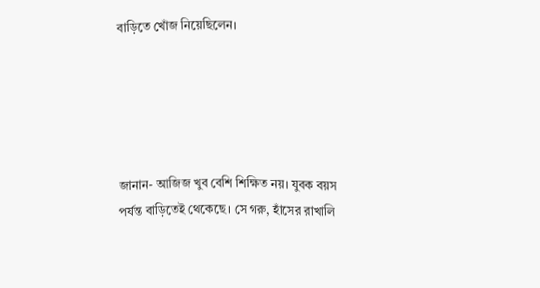বাড়িতে খোঁজ নিয়েছিলেন।





জানান- আজিজ খুব বেশি শিক্ষিত নয়। যুবক বয়স পর্যন্ত বাড়িতেই থেকেছে। সে গরু, হাঁসের রাখালি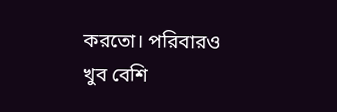করতো। পরিবারও খুব বেশি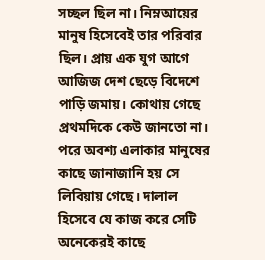সচ্ছল ছিল না। নিম্নআয়ের মানুষ হিসেবেই তার পরিবার ছিল। প্রায় এক যুগ আগে আজিজ দেশ ছেড়ে বিদেশে পাড়ি জমায়। কোথায় গেছে প্রথমদিকে কেউ জানতো না। পরে অবশ্য এলাকার মানুষের কাছে জানাজানি হয় সে লিবিয়ায় গেছে। দালাল হিসেবে যে কাজ করে সেটি অনেকেরই কাছে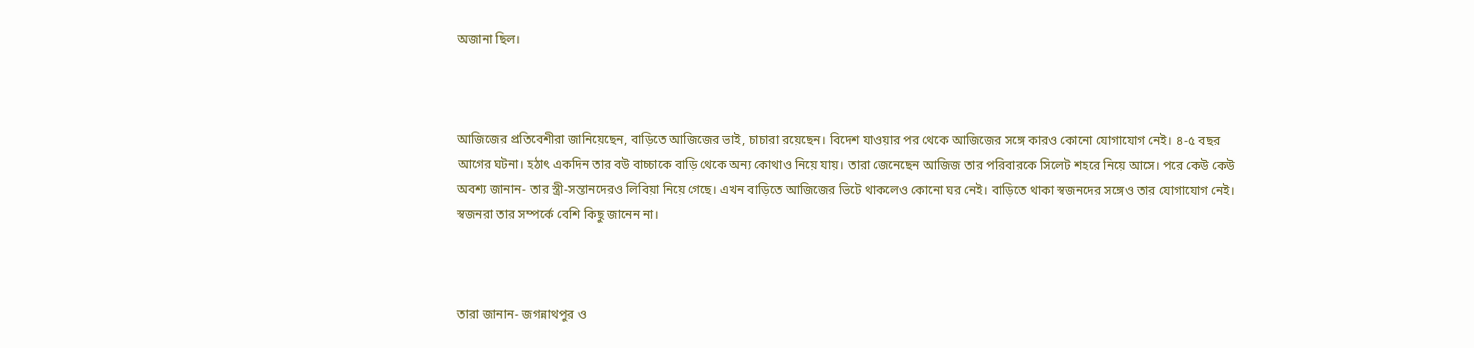অজানা ছিল।



আজিজের প্রতিবেশীরা জানিয়েছেন, বাড়িতে আজিজের ভাই, চাচারা রয়েছেন। বিদেশ যাওয়ার পর থেকে আজিজের সঙ্গে কারও কোনো যোগাযোগ নেই। ৪-৫ বছর আগের ঘটনা। হঠাৎ একদিন তার বউ বাচ্চাকে বাড়ি থেকে অন্য কোথাও নিয়ে যায়। তারা জেনেছেন আজিজ তার পরিবারকে সিলেট শহরে নিয়ে আসে। পরে কেউ কেউ অবশ্য জানান- তার স্ত্রী-সন্তানদেরও লিবিয়া নিয়ে গেছে। এখন বাড়িতে আজিজের ভিটে থাকলেও কোনো ঘর নেই। বাড়িতে থাকা স্বজনদের সঙ্গেও তার যোগাযোগ নেই। স্বজনরা তার সম্পর্কে বেশি কিছু জানেন না।



তারা জানান- জগন্নাথপুর ও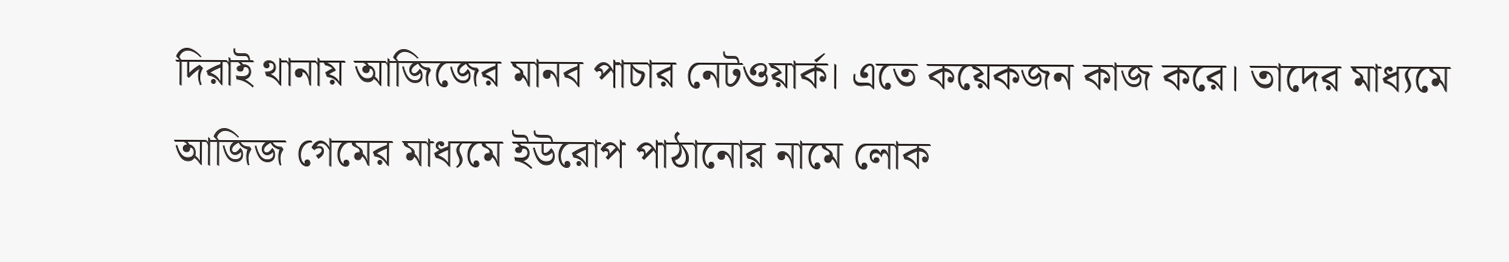দিরাই থানায় আজিজের মানব পাচার নেটওয়ার্ক। এতে কয়েকজন কাজ করে। তাদের মাধ্যমে আজিজ গেমের মাধ্যমে ইউরোপ পাঠানোর নামে লোক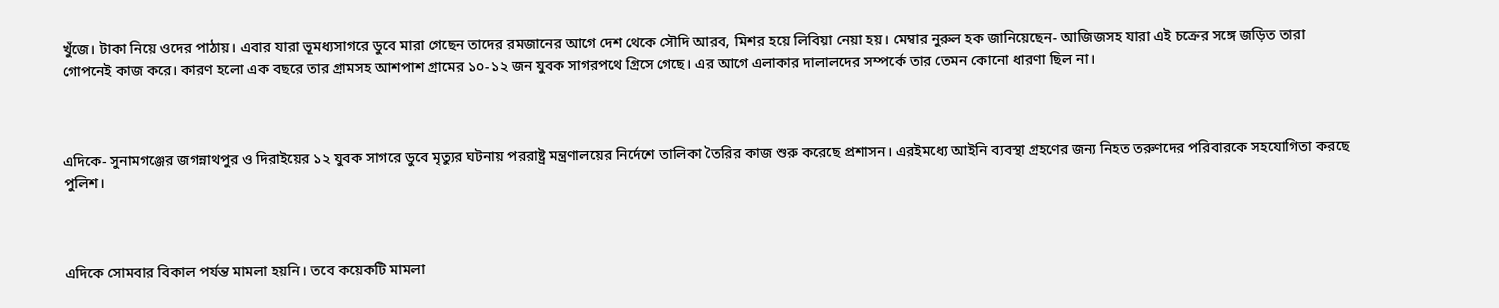খুঁজে। টাকা নিয়ে ওদের পাঠায়। এবার যারা ভূমধ্যসাগরে ডুবে মারা গেছেন তাদের রমজানের আগে দেশ থেকে সৌদি আরব, মিশর হয়ে লিবিয়া নেয়া হয়। মেম্বার নুরুল হক জানিয়েছেন- আজিজসহ যারা এই চক্রের সঙ্গে জড়িত তারা গোপনেই কাজ করে। কারণ হলো এক বছরে তার গ্রামসহ আশপাশ গ্রামের ১০-১২ জন যুবক সাগরপথে গ্রিসে গেছে। এর আগে এলাকার দালালদের সম্পর্কে তার তেমন কোনো ধারণা ছিল না।



এদিকে- সুনামগঞ্জের জগন্নাথপুর ও দিরাইয়ের ১২ যুবক সাগরে ডুবে মৃত্যুর ঘটনায় পররাষ্ট্র মন্ত্রণালয়ের নির্দেশে তালিকা তৈরির কাজ শুরু করেছে প্রশাসন। এরইমধ্যে আইনি ব্যবস্থা গ্রহণের জন্য নিহত তরুণদের পরিবারকে সহযোগিতা করছে পুলিশ।



এদিকে সোমবার বিকাল পর্যন্ত মামলা হয়নি। তবে কয়েকটি মামলা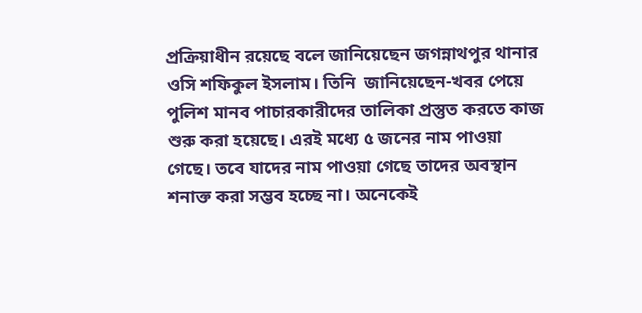প্রক্রিয়াধীন রয়েছে বলে জানিয়েছেন জগন্নাথপুর থানার ওসি শফিকুল ইসলাম। তিনি  জানিয়েছেন-খবর পেয়ে পুলিশ মানব পাচারকারীদের তালিকা প্রস্তুত করতে কাজ শুরু করা হয়েছে। এরই মধ্যে ৫ জনের নাম পাওয়া গেছে। তবে যাদের নাম পাওয়া গেছে তাদের অবস্থান শনাক্ত করা সম্ভব হচ্ছে না। অনেকেই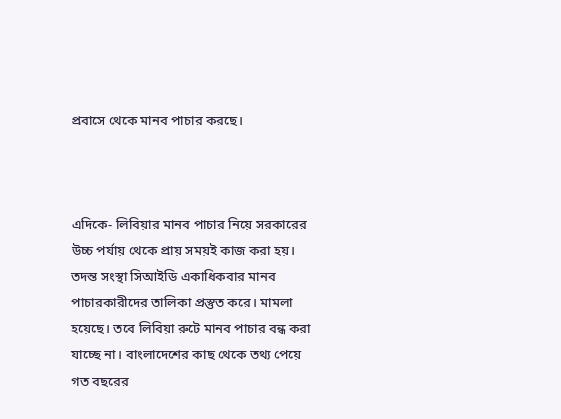প্রবাসে থেকে মানব পাচার করছে।



এদিকে- লিবিয়ার মানব পাচার নিয়ে সরকারের উচ্চ পর্যায় থেকে প্রায় সময়ই কাজ করা হয়। তদন্ত সংস্থা সিআইডি একাধিকবার মানব পাচারকারীদের তালিকা প্রস্তুত করে। মামলা হয়েছে। তবে লিবিয়া রুটে মানব পাচার বন্ধ করা যাচ্ছে না। বাংলাদেশের কাছ থেকে তথ্য পেয়ে গত বছরের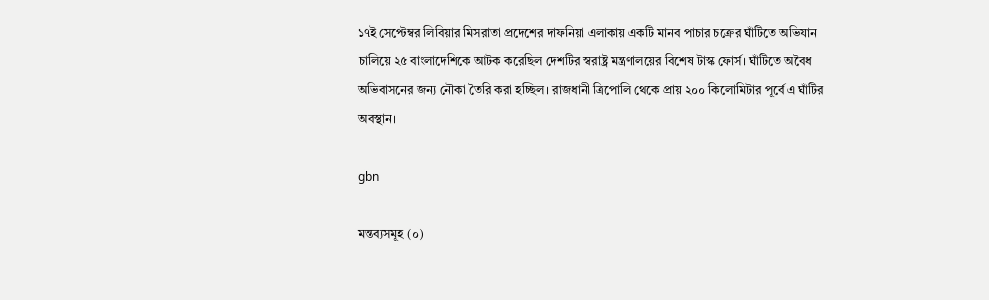১৭ই সেপ্টেম্বর লিবিয়ার মিসরাতা প্রদেশের দাফনিয়া এলাকায় একটি মানব পাচার চক্রের ঘাঁটিতে অভিযান চালিয়ে ২৫ বাংলাদেশিকে আটক করেছিল দেশটির স্বরাষ্ট্র মন্ত্রণালয়ের বিশেষ টাস্ক ফোর্স। ঘাঁটিতে অবৈধ অভিবাসনের জন্য নৌকা তৈরি করা হচ্ছিল। রাজধানী ত্রিপোলি থেকে প্রায় ২০০ কিলোমিটার পূর্বে এ ঘাঁটির অবস্থান।

gbn

মন্তব্যসমূহ (০)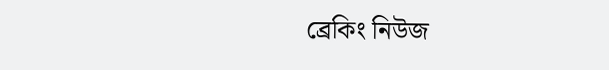ব্রেকিং নিউজ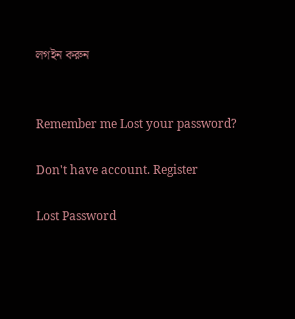লগইন করুন


Remember me Lost your password?

Don't have account. Register

Lost Password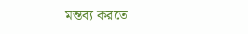মন্তব্য করতে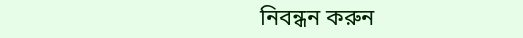নিবন্ধন করুন